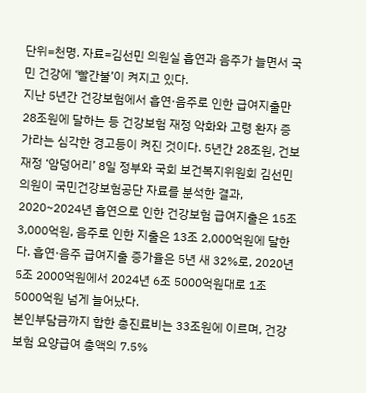단위=천명. 자료=김선민 의원실 흡연과 음주가 늘면서 국민 건강에 ‘빨간불’이 켜지고 있다.
지난 5년간 건강보험에서 흡연·음주로 인한 급여지출만 28조원에 달하는 등 건강보험 재정 악화와 고령 환자 증가라는 심각한 경고등이 켜진 것이다. 5년간 28조원, 건보재정 ‘암덩어리’ 8일 정부와 국회 보건복지위원회 김선민 의원이 국민건강보험공단 자료를 분석한 결과, 2020~2024년 흡연으로 인한 건강보험 급여지출은 15조 3,000억원, 음주로 인한 지출은 13조 2,000억원에 달한다. 흡연·음주 급여지출 증가율은 5년 새 32%로, 2020년 5조 2000억원에서 2024년 6조 5000억원대로 1조 5000억원 넘게 늘어났다.
본인부담금까지 합한 총진료비는 33조원에 이르며, 건강보험 요양급여 총액의 7.5%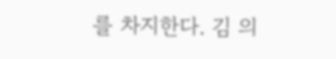를 차지한다. 김 의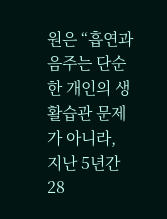원은 “흡연과 음주는 단순한 개인의 생활습관 문제가 아니라, 지난 5년간 28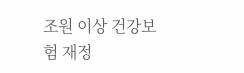조원 이상 건강보험 재정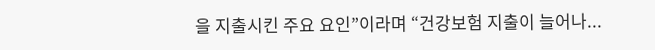을 지출시킨 주요 요인”이라며 “건강보험 지출이 늘어나...